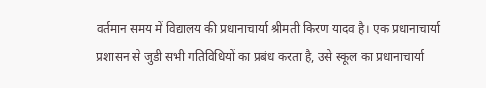वर्तमान समय में विद्यालय की प्रधानाचार्या श्रीमती किरण यादव है। एक प्रधानाचार्या प्रशासन से जुडी सभी गतिविधियों का प्रबंध करता है, उसे स्कूल का प्रधानाचार्या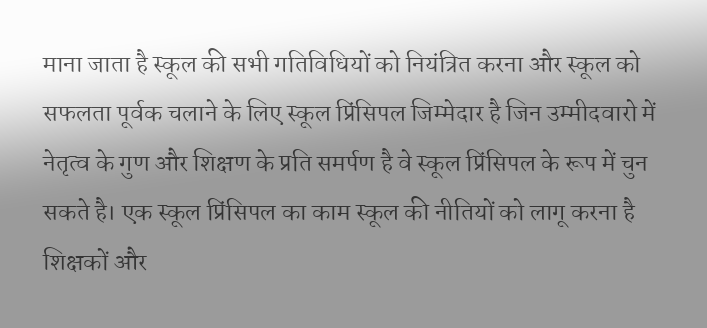माना जाता है स्कूल की सभी गतिविधियों को नियंत्रित करना और स्कूल को सफलता पूर्वक चलाने के लिए स्कूल प्रिंसिपल जिम्मेदार है जिन उम्मीदवारो में नेतृत्व के गुण और शिक्षण के प्रति समर्पण है वे स्कूल प्रिंसिपल के रूप में चुन सकते है। एक स्कूल प्रिंसिपल का काम स्कूल की नीतियों को लागू करना है शिक्षकों और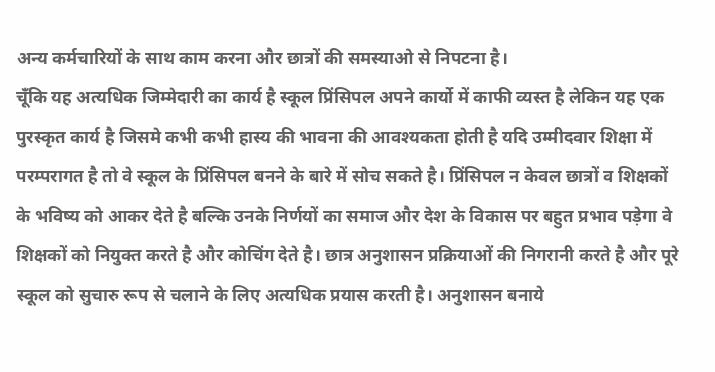अन्य कर्मचारियों के साथ काम करना और छात्रों की समस्याओ से निपटना है।
चूँकि यह अत्यधिक जिम्मेदारी का कार्य है स्कूल प्रिंसिपल अपने कार्यो में काफी व्यस्त है लेकिन यह एक पुरस्कृत कार्य है जिसमे कभी कभी हास्य की भावना की आवश्यकता होती है यदि उम्मीदवार शिक्षा में परम्परागत है तो वे स्कूल के प्रिंसिपल बनने के बारे में सोच सकते है। प्रिंसिपल न केवल छात्रों व शिक्षकों के भविष्य को आकर देते है बल्कि उनके निर्णयों का समाज और देश के विकास पर बहुत प्रभाव पड़ेगा वे शिक्षकों को नियुक्त करते है और कोचिंग देते है। छात्र अनुशासन प्रक्रियाओं की निगरानी करते है और पूरे स्कूल को सुचारु रूप से चलाने के लिए अत्यधिक प्रयास करती है। अनुशासन बनाये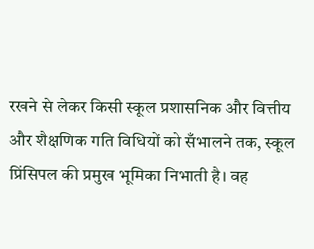रखने से लेकर किसी स्कूल प्रशासनिक और वित्तीय और शैक्षणिक गति विधियों को सँभालने तक, स्कूल प्रिंसिपल की प्रमुख भूमिका निभाती है। वह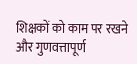शिक्षकों को काम पर रखने और गुणवत्तापूर्ण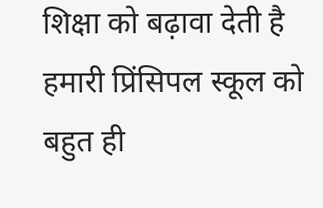शिक्षा को बढ़ावा देती है हमारी प्रिंसिपल स्कूल को बहुत ही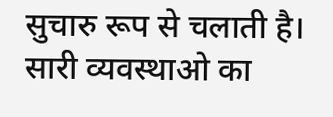सुचारु रूप से चलाती है। सारी व्यवस्थाओ का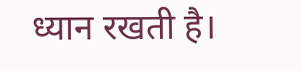ध्यान रखती है।